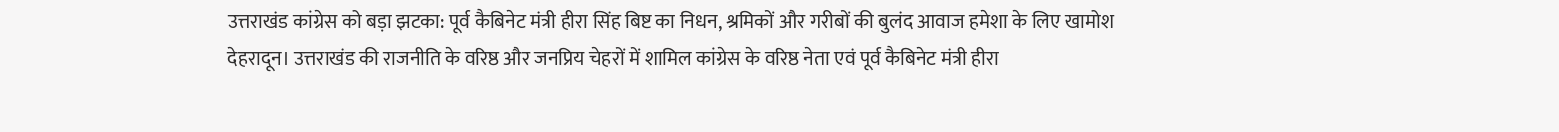उत्तराखंड कांग्रेस को बड़ा झटका: पूर्व कैबिनेट मंत्री हीरा सिंह बिष्ट का निधन, श्रमिकों और गरीबों की बुलंद आवाज हमेशा के लिए खामोश
देहरादून। उत्तराखंड की राजनीति के वरिष्ठ और जनप्रिय चेहरों में शामिल कांग्रेस के वरिष्ठ नेता एवं पूर्व कैबिनेट मंत्री हीरा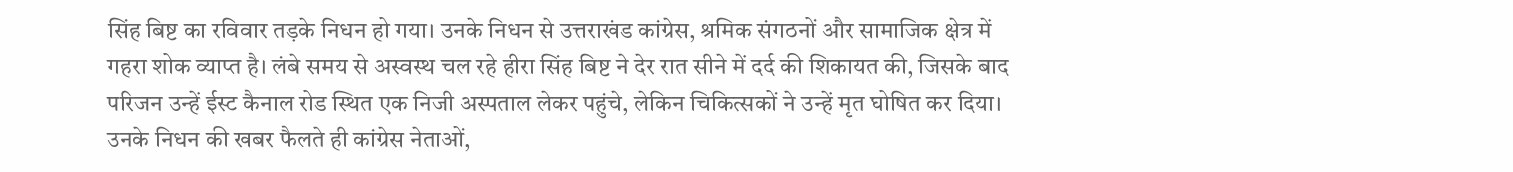सिंह बिष्ट का रविवार तड़के निधन हो गया। उनके निधन से उत्तराखंड कांग्रेस, श्रमिक संगठनों और सामाजिक क्षेत्र में गहरा शोक व्याप्त है। लंबे समय से अस्वस्थ चल रहे हीरा सिंह बिष्ट ने देर रात सीने में दर्द की शिकायत की, जिसके बाद परिजन उन्हें ईस्ट कैनाल रोड स्थित एक निजी अस्पताल लेकर पहुंचे, लेकिन चिकित्सकों ने उन्हें मृत घोषित कर दिया। उनके निधन की खबर फैलते ही कांग्रेस नेताओं,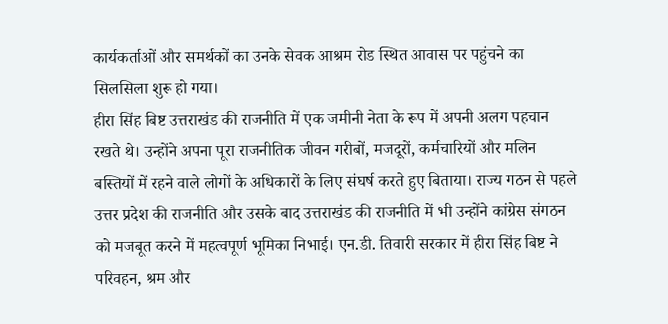कार्यकर्ताओं और समर्थकों का उनके सेवक आश्रम रोड स्थित आवास पर पहुंचने का सिलसिला शुरू हो गया।
हीरा सिंह बिष्ट उत्तराखंड की राजनीति में एक जमीनी नेता के रूप में अपनी अलग पहचान रखते थे। उन्होंने अपना पूरा राजनीतिक जीवन गरीबों, मजदूरों, कर्मचारियों और मलिन बस्तियों में रहने वाले लोगों के अधिकारों के लिए संघर्ष करते हुए बिताया। राज्य गठन से पहले उत्तर प्रदेश की राजनीति और उसके बाद उत्तराखंड की राजनीति में भी उन्होंने कांग्रेस संगठन को मजबूत करने में महत्वपूर्ण भूमिका निभाई। एन.डी. तिवारी सरकार में हीरा सिंह बिष्ट ने परिवहन, श्रम और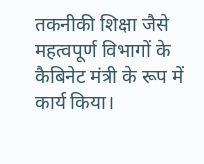तकनीकी शिक्षा जैसे महत्वपूर्ण विभागों के कैबिनेट मंत्री के रूप में कार्य किया।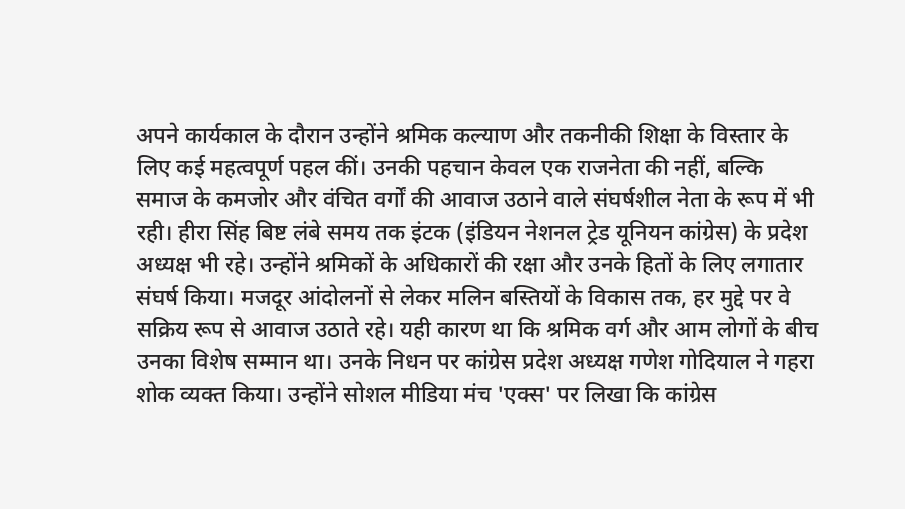अपने कार्यकाल के दौरान उन्होंने श्रमिक कल्याण और तकनीकी शिक्षा के विस्तार के लिए कई महत्वपूर्ण पहल कीं। उनकी पहचान केवल एक राजनेता की नहीं, बल्कि समाज के कमजोर और वंचित वर्गों की आवाज उठाने वाले संघर्षशील नेता के रूप में भी रही। हीरा सिंह बिष्ट लंबे समय तक इंटक (इंडियन नेशनल ट्रेड यूनियन कांग्रेस) के प्रदेश अध्यक्ष भी रहे। उन्होंने श्रमिकों के अधिकारों की रक्षा और उनके हितों के लिए लगातार संघर्ष किया। मजदूर आंदोलनों से लेकर मलिन बस्तियों के विकास तक, हर मुद्दे पर वे सक्रिय रूप से आवाज उठाते रहे। यही कारण था कि श्रमिक वर्ग और आम लोगों के बीच उनका विशेष सम्मान था। उनके निधन पर कांग्रेस प्रदेश अध्यक्ष गणेश गोदियाल ने गहरा शोक व्यक्त किया। उन्होंने सोशल मीडिया मंच 'एक्स' पर लिखा कि कांग्रेस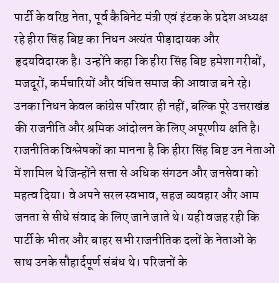पार्टी के वरिष्ठ नेता, पूर्व कैबिनेट मंत्री एवं इंटक के प्रदेश अध्यक्ष रहे हीरा सिंह बिष्ट का निधन अत्यंत पीड़ादायक और हृदयविदारक है। उन्होंने कहा कि हीरा सिंह बिष्ट हमेशा गरीबों, मजदूरों, कर्मचारियों और वंचित समाज की आवाज बने रहे। उनका निधन केवल कांग्रेस परिवार ही नहीं, बल्कि पूरे उत्तराखंड की राजनीति और श्रमिक आंदोलन के लिए अपूरणीय क्षति है। राजनीतिक विश्लेषकों का मानना है कि हीरा सिंह बिष्ट उन नेताओं में शामिल थे जिन्होंने सत्ता से अधिक संगठन और जनसेवा को महत्व दिया। वे अपने सरल स्वभाव, सहज व्यवहार और आम जनता से सीधे संवाद के लिए जाने जाते थे। यही वजह रही कि पार्टी के भीतर और बाहर सभी राजनीतिक दलों के नेताओं के साथ उनके सौहार्दपूर्ण संबंध थे। परिजनों के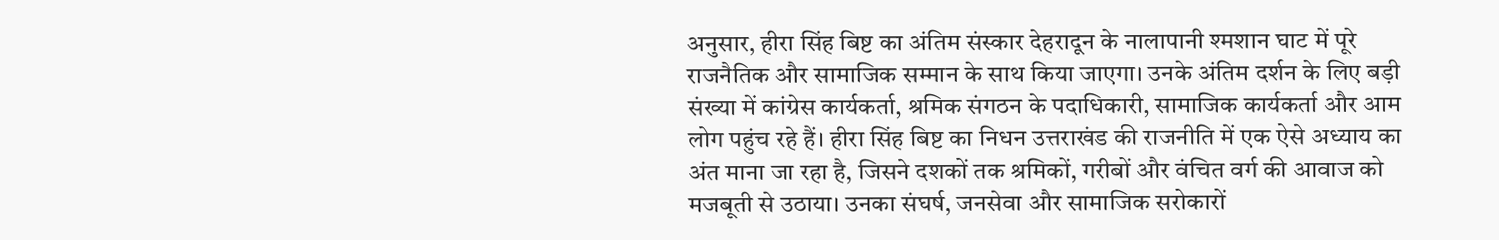अनुसार, हीरा सिंह बिष्ट का अंतिम संस्कार देहरादून के नालापानी श्मशान घाट में पूरे राजनैतिक और सामाजिक सम्मान के साथ किया जाएगा। उनके अंतिम दर्शन के लिए बड़ी संख्या में कांग्रेस कार्यकर्ता, श्रमिक संगठन के पदाधिकारी, सामाजिक कार्यकर्ता और आम लोग पहुंच रहे हैं। हीरा सिंह बिष्ट का निधन उत्तराखंड की राजनीति में एक ऐसे अध्याय का अंत माना जा रहा है, जिसने दशकों तक श्रमिकों, गरीबों और वंचित वर्ग की आवाज को मजबूती से उठाया। उनका संघर्ष, जनसेवा और सामाजिक सरोकारों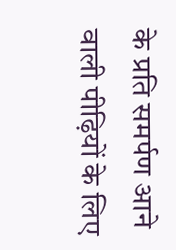के प्रति समर्पण आने वाली पीढ़ियों के लिए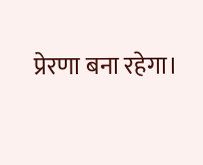प्रेरणा बना रहेगा।